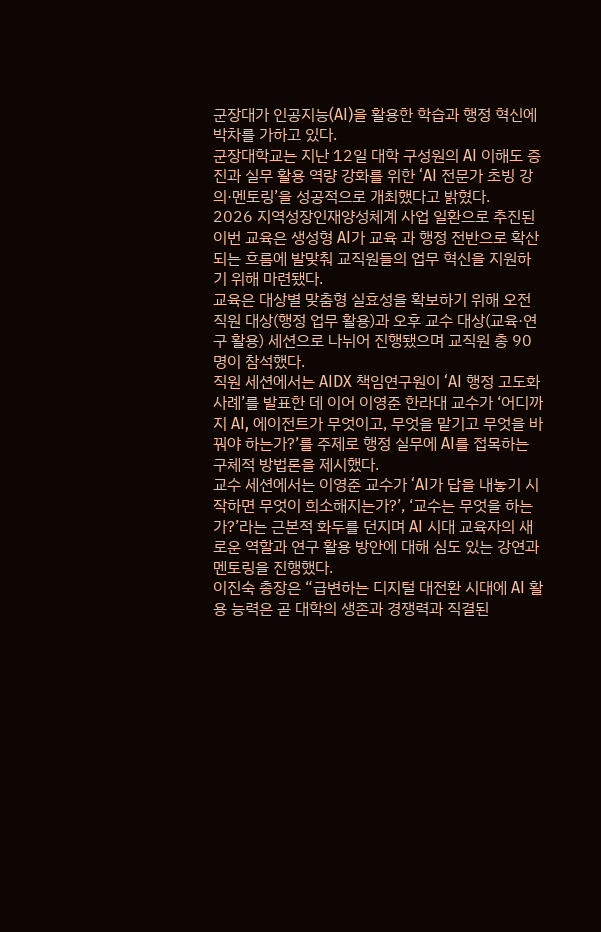군장대가 인공지능(AI)을 활용한 학습과 행정 혁신에 박차를 가하고 있다.
군장대학교는 지난 12일 대학 구성원의 AI 이해도 증진과 실무 활용 역량 강화를 위한 ‘AI 전문가 초빙 강의·멘토링’을 성공적으로 개최했다고 밝혔다.
2026 지역성장인재양성체계 사업 일환으로 추진된 이번 교육은 생성형 AI가 교육 과 행정 전반으로 확산되는 흐름에 발맞춰 교직원들의 업무 혁신을 지원하기 위해 마련됐다.
교육은 대상별 맞춤형 실효성을 확보하기 위해 오전 직원 대상(행정 업무 활용)과 오후 교수 대상(교육·연구 활용) 세션으로 나뉘어 진행됐으며 교직원 총 90명이 참석했다.
직원 세션에서는 AIDX 책임연구원이 ‘AI 행정 고도화 사례’를 발표한 데 이어 이영준 한라대 교수가 ‘어디까지 AI, 에이전트가 무엇이고, 무엇을 맡기고 무엇을 바꿔야 하는가?’를 주제로 행정 실무에 AI를 접목하는 구체적 방법론을 제시했다.
교수 세션에서는 이영준 교수가 ‘AI가 답을 내놓기 시작하면 무엇이 희소해지는가?’, ‘교수는 무엇을 하는가?’라는 근본적 화두를 던지며 AI 시대 교육자의 새로운 역할과 연구 활용 방안에 대해 심도 있는 강연과 멘토링을 진행했다.
이진숙 총장은 “급변하는 디지털 대전환 시대에 AI 활용 능력은 곧 대학의 생존과 경쟁력과 직결된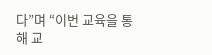다”며 “이번 교육을 통해 교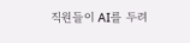직원들이 AI를 두려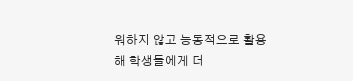워하지 않고 능동적으로 활용해 학생들에게 더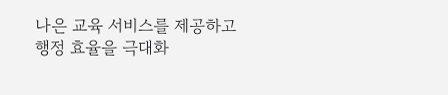나은 교육 서비스를 제공하고 행정 효율을 극대화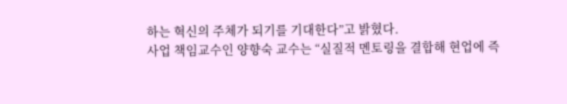하는 혁신의 주체가 되기를 기대한다”고 밝혔다.
사업 책임교수인 양향숙 교수는 “실질적 멘토링을 결합해 현업에 즉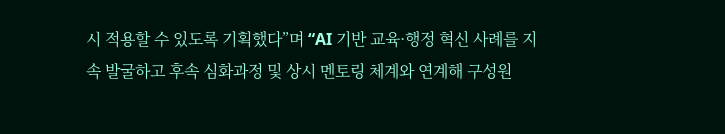시 적용할 수 있도록 기획했다”며 “AI 기반 교육·행정 혁신 사례를 지속 발굴하고 후속 심화과정 및 상시 멘토링 체계와 연계해 구성원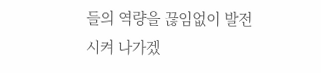들의 역량을 끊임없이 발전시켜 나가겠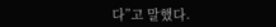다”고 말했다.